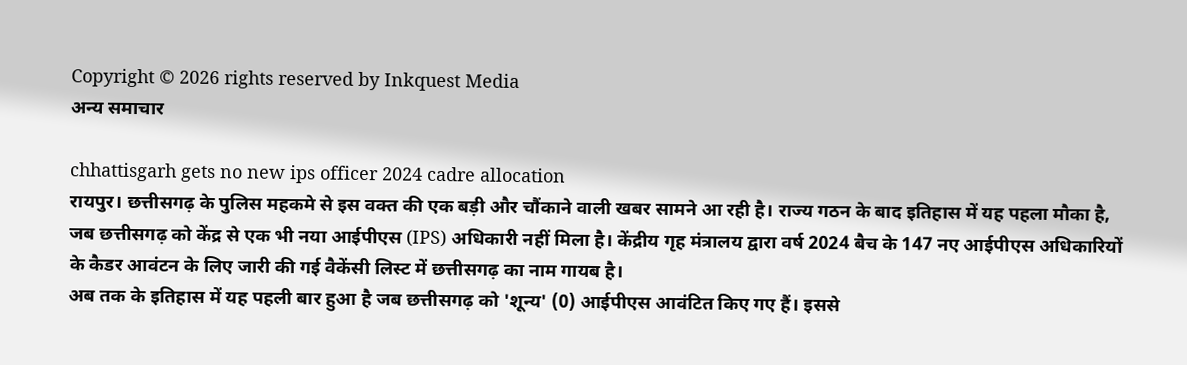Copyright © 2026 rights reserved by Inkquest Media
अन्य समाचार

chhattisgarh gets no new ips officer 2024 cadre allocation
रायपुर। छत्तीसगढ़ के पुलिस महकमे से इस वक्त की एक बड़ी और चौंकाने वाली खबर सामने आ रही है। राज्य गठन के बाद इतिहास में यह पहला मौका है, जब छत्तीसगढ़ को केंद्र से एक भी नया आईपीएस (IPS) अधिकारी नहीं मिला है। केंद्रीय गृह मंत्रालय द्वारा वर्ष 2024 बैच के 147 नए आईपीएस अधिकारियों के कैडर आवंटन के लिए जारी की गई वैकेंसी लिस्ट में छत्तीसगढ़ का नाम गायब है।
अब तक के इतिहास में यह पहली बार हुआ है जब छत्तीसगढ़ को 'शून्य' (0) आईपीएस आवंटित किए गए हैं। इससे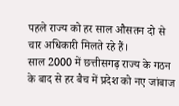पहले राज्य को हर साल औसतन दो से चार अधिकारी मिलते रहे हैं।
साल 2000 में छत्तीसगढ़ राज्य के गठन के बाद से हर बैच में प्रदेश को नए जांबाज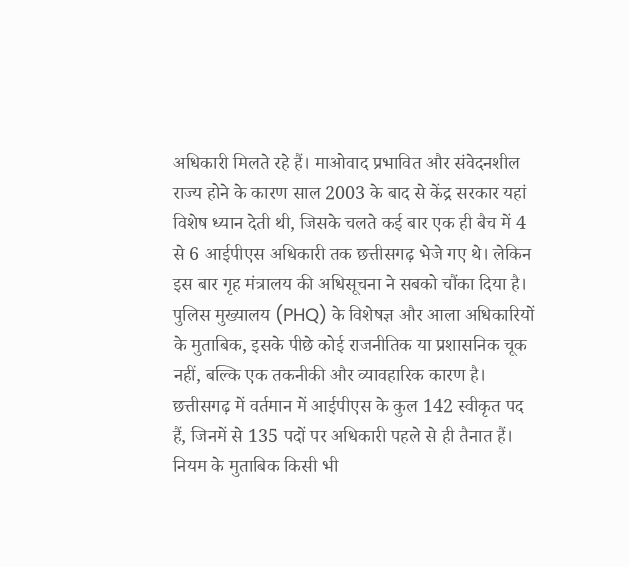अधिकारी मिलते रहे हैं। माओवाद प्रभावित और संवेदनशील राज्य होने के कारण साल 2003 के बाद से केंद्र सरकार यहां विशेष ध्यान देती थी, जिसके चलते कई बार एक ही बैच में 4 से 6 आईपीएस अधिकारी तक छत्तीसगढ़ भेजे गए थे। लेकिन इस बार गृह मंत्रालय की अधिसूचना ने सबको चौंका दिया है।
पुलिस मुख्यालय (PHQ) के विशेषज्ञ और आला अधिकारियों के मुताबिक, इसके पीछे कोई राजनीतिक या प्रशासनिक चूक नहीं, बल्कि एक तकनीकी और व्यावहारिक कारण है।
छत्तीसगढ़ में वर्तमान में आईपीएस के कुल 142 स्वीकृत पद हैं, जिनमें से 135 पदों पर अधिकारी पहले से ही तैनात हैं। नियम के मुताबिक किसी भी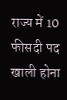राज्य में 10 फीसदी पद खाली होना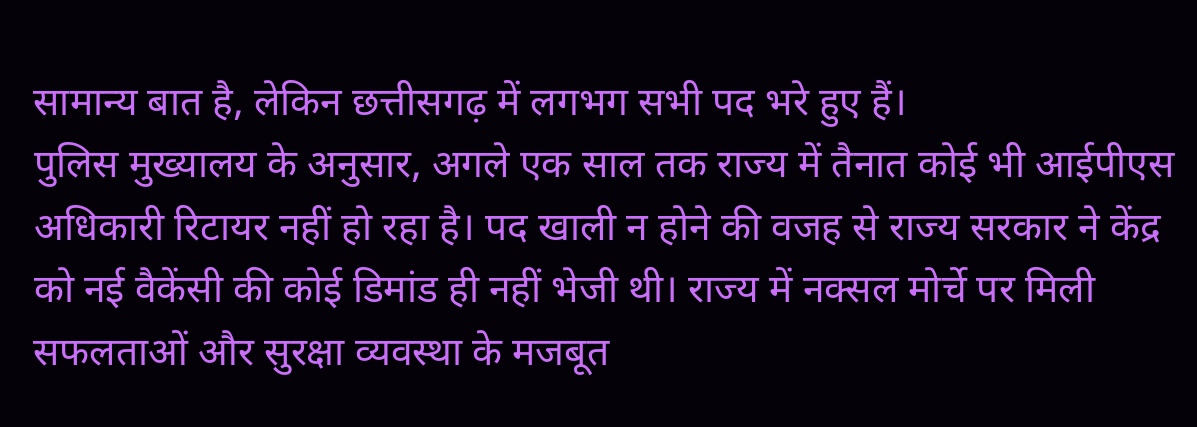सामान्य बात है, लेकिन छत्तीसगढ़ में लगभग सभी पद भरे हुए हैं।
पुलिस मुख्यालय के अनुसार, अगले एक साल तक राज्य में तैनात कोई भी आईपीएस अधिकारी रिटायर नहीं हो रहा है। पद खाली न होने की वजह से राज्य सरकार ने केंद्र को नई वैकेंसी की कोई डिमांड ही नहीं भेजी थी। राज्य में नक्सल मोर्चे पर मिली सफलताओं और सुरक्षा व्यवस्था के मजबूत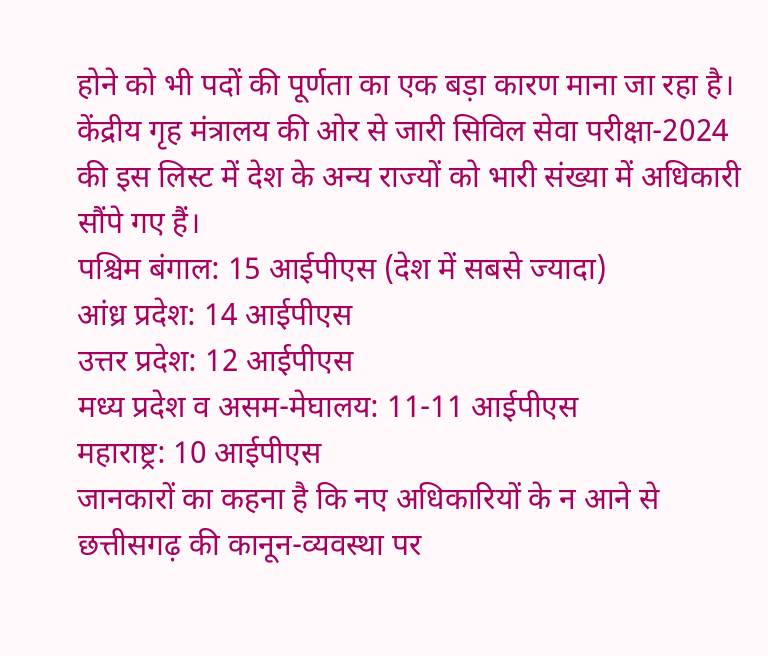होने को भी पदों की पूर्णता का एक बड़ा कारण माना जा रहा है।
केंद्रीय गृह मंत्रालय की ओर से जारी सिविल सेवा परीक्षा-2024 की इस लिस्ट में देश के अन्य राज्यों को भारी संख्या में अधिकारी सौंपे गए हैं।
पश्चिम बंगाल: 15 आईपीएस (देश में सबसे ज्यादा)
आंध्र प्रदेश: 14 आईपीएस
उत्तर प्रदेश: 12 आईपीएस
मध्य प्रदेश व असम-मेघालय: 11-11 आईपीएस
महाराष्ट्र: 10 आईपीएस
जानकारों का कहना है कि नए अधिकारियों के न आने से छत्तीसगढ़ की कानून-व्यवस्था पर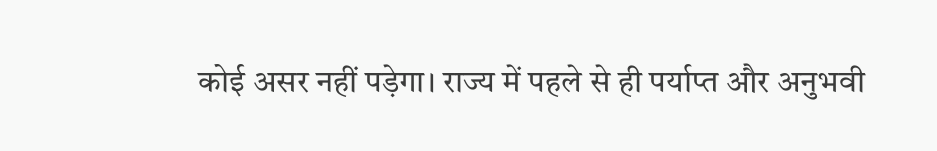कोई असर नहीं पड़ेगा। राज्य में पहले से ही पर्याप्त और अनुभवी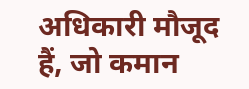अधिकारी मौजूद हैं, जो कमान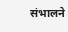संभालने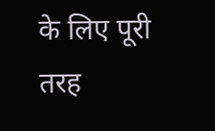के लिए पूरी तरह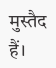मुस्तैद हैं।